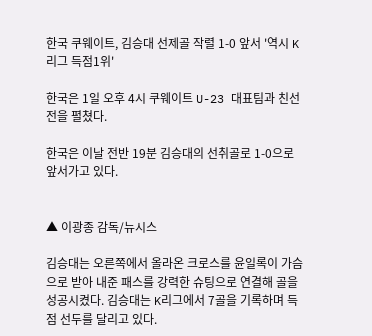한국 쿠웨이트, 김승대 선제골 작렬 1-0 앞서 '역시 K리그 득점1위'

한국은 1일 오후 4시 쿠웨이트 U-23 대표팀과 친선전을 펼쳤다.

한국은 이날 전반 19분 김승대의 선취골로 1-0으로 앞서가고 있다.


▲ 이광종 감독/뉴시스

김승대는 오른쪽에서 올라온 크로스를 윤일록이 가슴으로 받아 내준 패스를 강력한 슈팅으로 연결해 골을 성공시켰다. 김승대는 K리그에서 7골을 기록하며 득점 선두를 달리고 있다.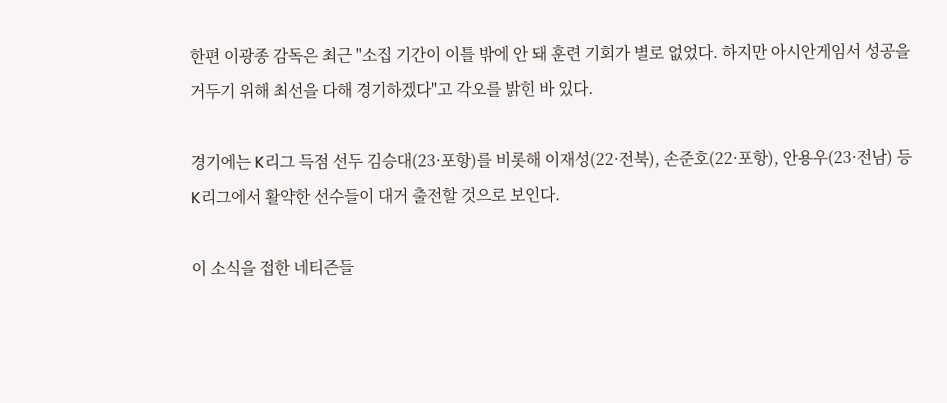한편 이광종 감독은 최근 "소집 기간이 이틀 밖에 안 돼 훈련 기회가 별로 없었다. 하지만 아시안게임서 성공을 거두기 위해 최선을 다해 경기하겠다"고 각오를 밝힌 바 있다.

경기에는 K리그 득점 선두 김승대(23·포항)를 비롯해 이재성(22·전북), 손준호(22·포항), 안용우(23·전남) 등 K리그에서 활약한 선수들이 대거 출전할 것으로 보인다.

이 소식을 접한 네티즌들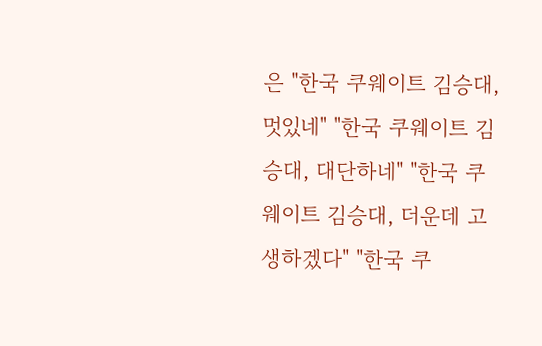은 "한국 쿠웨이트 김승대, 멋있네" "한국 쿠웨이트 김승대, 대단하네" "한국 쿠웨이트 김승대, 더운데 고생하겠다" "한국 쿠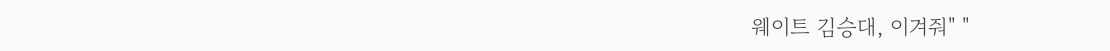웨이트 김승대, 이겨줘" "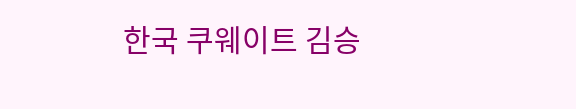한국 쿠웨이트 김승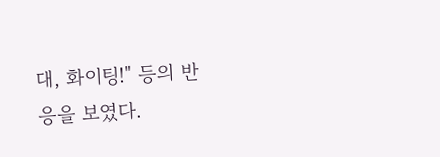대, 화이팅!" 등의 반응을 보였다.